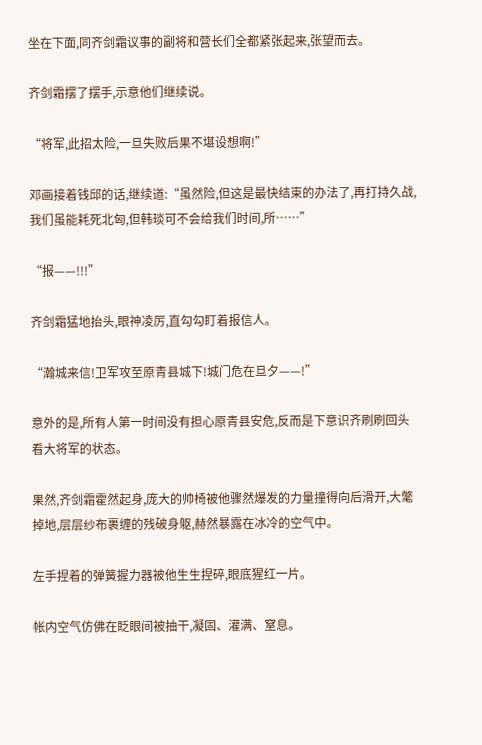坐在下面,同齐剑霜议事的副将和营长们全都紧张起来,张望而去。

齐剑霜摆了摆手,示意他们继续说。

“将军,此招太险,一旦失败后果不堪设想啊!”

邓画接着钱邱的话,继续道:“虽然险,但这是最快结束的办法了,再打持久战,我们虽能耗死北匈,但韩琰可不会给我们时间,所……”

“报——!!!”

齐剑霜猛地抬头,眼神凌厉,直勾勾盯着报信人。

“瀚城来信!卫军攻至原青县城下!城门危在旦夕——!”

意外的是,所有人第一时间没有担心原青县安危,反而是下意识齐刷刷回头看大将军的状态。

果然,齐剑霜霍然起身,庞大的帅椅被他骤然爆发的力量撞得向后滑开,大氅掉地,层层纱布裹缠的残破身躯,赫然暴露在冰冷的空气中。

左手捏着的弹簧握力器被他生生捏碎,眼底猩红一片。

帐内空气仿佛在眨眼间被抽干,凝固、灌满、窒息。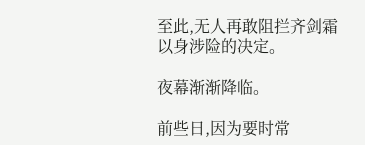至此,无人再敢阻拦齐剑霜以身涉险的决定。

夜幕渐渐降临。

前些日,因为要时常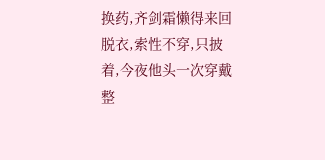换药,齐剑霜懒得来回脱衣,索性不穿,只披着,今夜他头一次穿戴整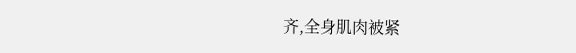齐,全身肌肉被紧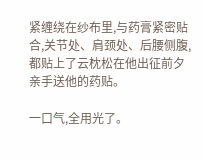紧缠绕在纱布里,与药膏紧密贴合,关节处、肩颈处、后腰侧腹,都贴上了云枕松在他出征前夕亲手送他的药贴。

一口气,全用光了。